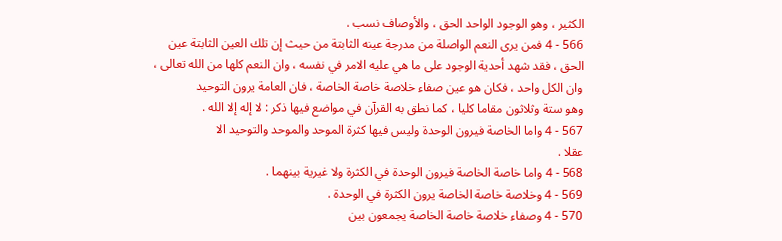الكثير ، وهو الوجود الواحد الحق ، والأوصاف نسب .
566 - 4 فمن يرى النعم الواصلة من مدرجة عينه الثابتة من حيث إن تلك العين الثابتة عين
الحق ، فقد شهد أحدية الوجود على ما هي عليه الامر في نفسه ، وان النعم كلها من الله تعالى ،
وان الكل واحد ، فكان هو عين صفاء خلاصة خاصة الخاصة ، فان العامة يرون التوحيد
وهو ستة وثلاثون مقاما كليا ، كما نطق به القرآن في مواضع فيها ذكر : لا إله إلا الله .
567 - 4 واما الخاصة فيرون الوحدة وليس فيها كثرة الموحد والموحد والتوحيد الا
عقلا .
568 - 4 واما خاصة الخاصة فيرون الوحدة في الكثرة ولا غيرية بينهما .
569 - 4 وخلاصة خاصة الخاصة يرون الكثرة في الوحدة .
570 - 4 وصفاء خلاصة خاصة الخاصة يجمعون بين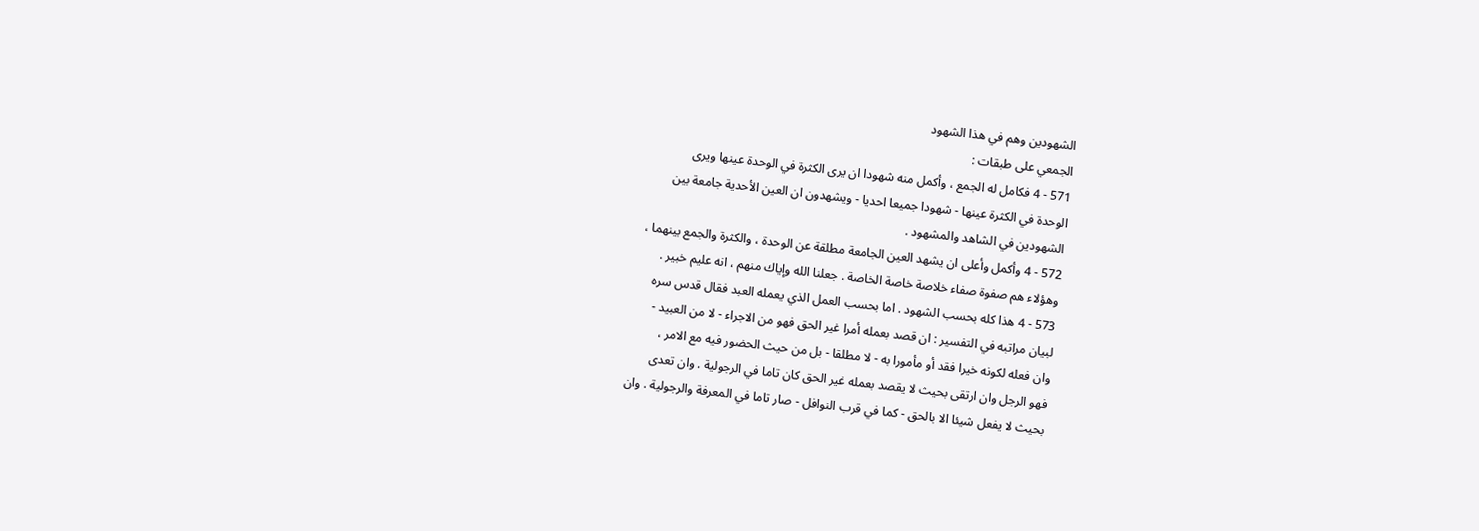الشهودين وهم في هذا الشهود
الجمعي على طبقات :
571 - 4 فكامل له الجمع ، وأكمل منه شهودا ان يرى الكثرة في الوحدة عينها ويرى
الوحدة في الكثرة عينها - شهودا جميعا احديا - ويشهدون ان العين الأحدية جامعة بين
الشهودين في الشاهد والمشهود .
572 - 4 وأكمل وأعلى ان يشهد العين الجامعة مطلقة عن الوحدة ، والكثرة والجمع بينهما ،
وهؤلاء هم صفوة صفاء خلاصة خاصة الخاصة . جعلنا الله وإياك منهم ، انه عليم خبير .
573 - 4 هذا كله بحسب الشهود . اما بحسب العمل الذي يعمله العبد فقال قدس سره
لبيان مراتبه في التفسير : ان قصد بعمله أمرا غير الحق فهو من الاجراء - لا من العبيد -
وان فعله لكونه خيرا فقد أو مأمورا به - لا مطلقا - بل من حيث الحضور فيه مع الامر ،
فهو الرجل وان ارتقى بحيث لا يقصد بعمله غير الحق كان تاما في الرجولية . وان تعدى
بحيث لا يفعل شيئا الا بالحق - كما في قرب النوافل - صار تاما في المعرفة والرجولية . وان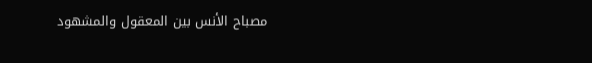مصباح الأنس بين المعقول والمشهود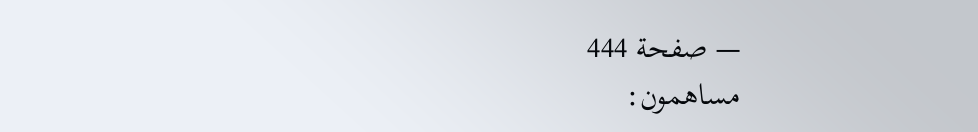— صفحة 444
مساهمون: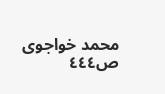محمد خواجوى
ص٤٤٤